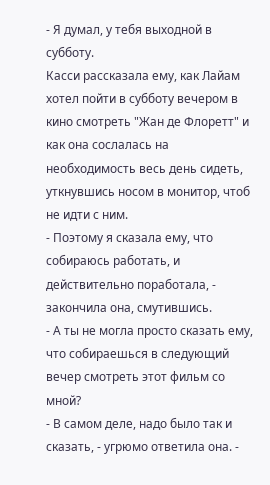- Я думал, у тебя выходной в субботу.
Касси рассказала ему, как Лайам хотел пойти в субботу вечером в кино смотреть "Жан де Флоретт" и как она сослалась на необходимость весь день сидеть, уткнувшись носом в монитор, чтоб не идти с ним.
- Поэтому я сказала ему, что собираюсь работать, и действительно поработала, - закончила она, смутившись.
- А ты не могла просто сказать ему, что собираешься в следующий вечер смотреть этот фильм со мной?
- В самом деле, надо было так и сказать, - угрюмо ответила она. -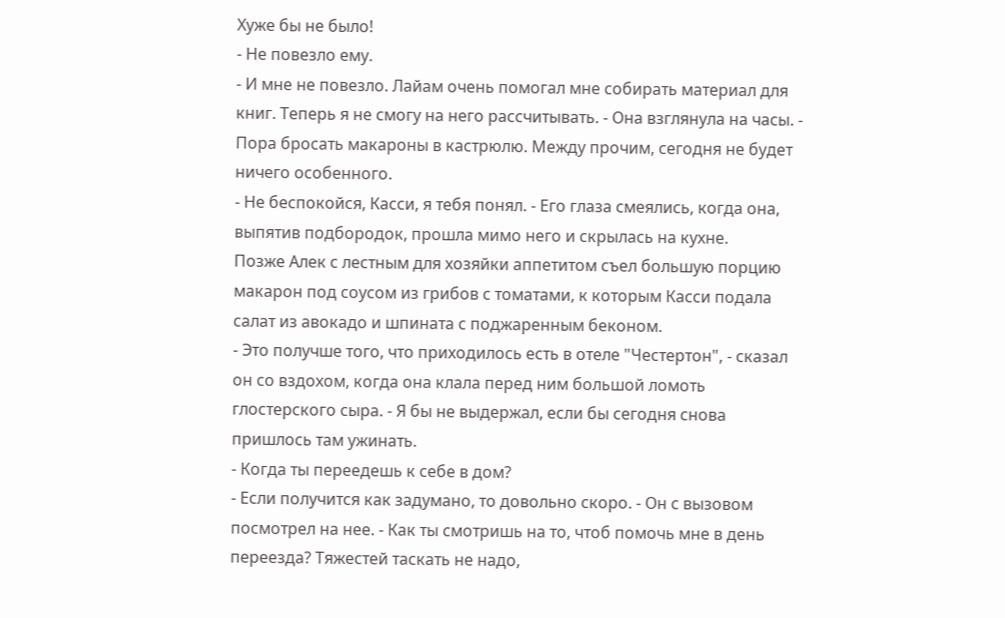Хуже бы не было!
- Не повезло ему.
- И мне не повезло. Лайам очень помогал мне собирать материал для книг. Теперь я не смогу на него рассчитывать. - Она взглянула на часы. - Пора бросать макароны в кастрюлю. Между прочим, сегодня не будет ничего особенного.
- Не беспокойся, Касси, я тебя понял. - Его глаза смеялись, когда она, выпятив подбородок, прошла мимо него и скрылась на кухне.
Позже Алек с лестным для хозяйки аппетитом съел большую порцию макарон под соусом из грибов с томатами, к которым Касси подала салат из авокадо и шпината с поджаренным беконом.
- Это получше того, что приходилось есть в отеле "Честертон", - сказал он со вздохом, когда она клала перед ним большой ломоть глостерского сыра. - Я бы не выдержал, если бы сегодня снова пришлось там ужинать.
- Когда ты переедешь к себе в дом?
- Если получится как задумано, то довольно скоро. - Он с вызовом посмотрел на нее. - Как ты смотришь на то, чтоб помочь мне в день переезда? Тяжестей таскать не надо,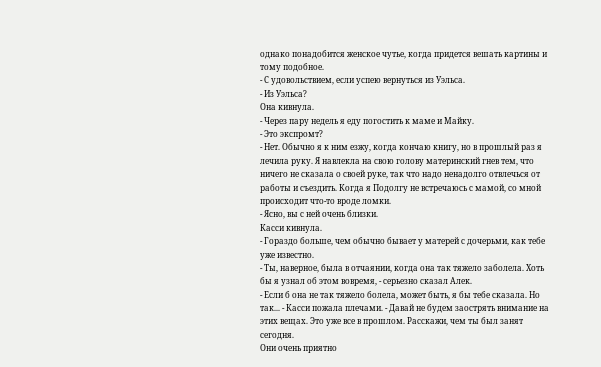однако понадобится женское чутье, когда придется вешать картины и тому подобное.
- С удовольствием, если успею вернуться из Уэльса.
- Из Уэльса?
Она кивнула.
- Через пару недель я еду погостить к маме и Майку.
- Это экспромт?
- Нет. Обычно я к ним езжу, когда кончаю книгу, но в прошлый раз я лечила руку. Я навлекла на свою голову материнский гнев тем, что ничего не сказала о своей руке, так что надо ненадолго отвлечься от работы и съездить. Когда я Подолгу не встречаюсь с мамой, со мной происходит что-то вроде ломки.
- Ясно, вы с ней очень близки.
Касси кивнула.
- Гораздо больше, чем обычно бывает у матерей с дочерьми, как тебе уже известно.
- Ты, наверное, была в отчаянии, когда она так тяжело заболела. Хоть бы я узнал об этом вовремя, - серьезно сказал Алек.
- Если б она не так тяжело болела, может быть, я бы тебе сказала. Но так... - Касси пожала плечами. - Давай не будем заострять внимание на этих вещах. Это уже все в прошлом. Расскажи, чем ты был занят сегодня.
Они очень приятно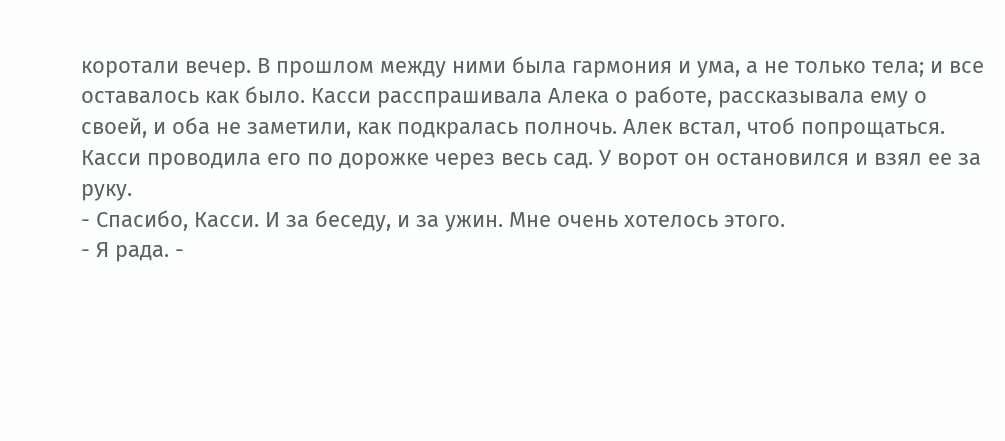коротали вечер. В прошлом между ними была гармония и ума, а не только тела; и все оставалось как было. Касси расспрашивала Алека о работе, рассказывала ему о своей, и оба не заметили, как подкралась полночь. Алек встал, чтоб попрощаться.
Касси проводила его по дорожке через весь сад. У ворот он остановился и взял ее за руку.
- Спасибо, Касси. И за беседу, и за ужин. Мне очень хотелось этого.
- Я рада. -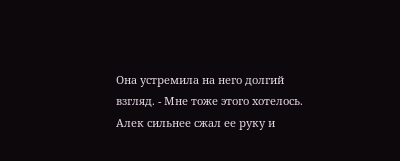Она устремила на него долгий взгляд. - Мне тоже этого хотелось.
Алек сильнее сжал ее руку и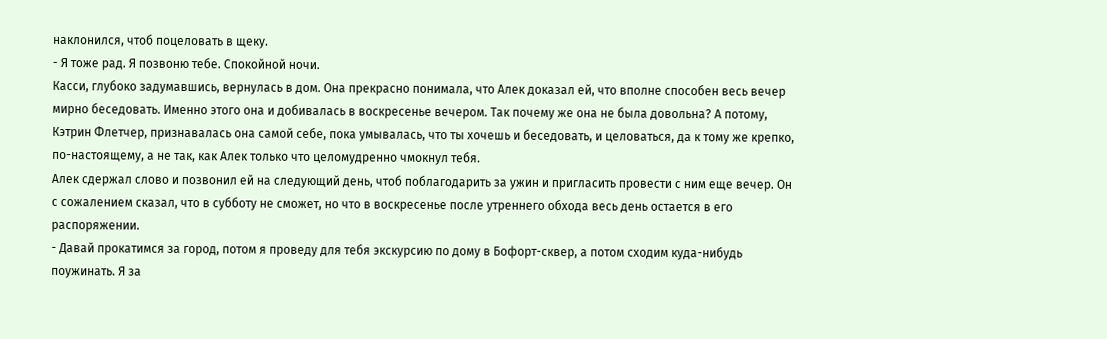наклонился, чтоб поцеловать в щеку.
- Я тоже рад. Я позвоню тебе. Спокойной ночи.
Касси, глубоко задумавшись, вернулась в дом. Она прекрасно понимала, что Алек доказал ей, что вполне способен весь вечер мирно беседовать. Именно этого она и добивалась в воскресенье вечером. Так почему же она не была довольна? А потому, Кэтрин Флетчер, признавалась она самой себе, пока умывалась, что ты хочешь и беседовать, и целоваться, да к тому же крепко, по-настоящему, а не так, как Алек только что целомудренно чмокнул тебя.
Алек сдержал слово и позвонил ей на следующий день, чтоб поблагодарить за ужин и пригласить провести с ним еще вечер. Он с сожалением сказал, что в субботу не сможет, но что в воскресенье после утреннего обхода весь день остается в его распоряжении.
- Давай прокатимся за город, потом я проведу для тебя экскурсию по дому в Бофорт-сквер, а потом сходим куда-нибудь поужинать. Я за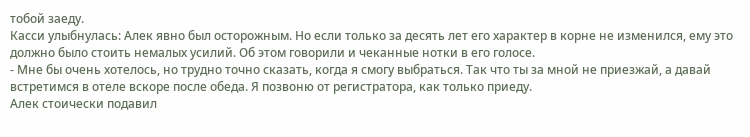тобой заеду.
Касси улыбнулась: Алек явно был осторожным. Но если только за десять лет его характер в корне не изменился, ему это должно было стоить немалых усилий. Об этом говорили и чеканные нотки в его голосе.
- Мне бы очень хотелось, но трудно точно сказать, когда я смогу выбраться. Так что ты за мной не приезжай, а давай встретимся в отеле вскоре после обеда. Я позвоню от регистратора, как только приеду.
Алек стоически подавил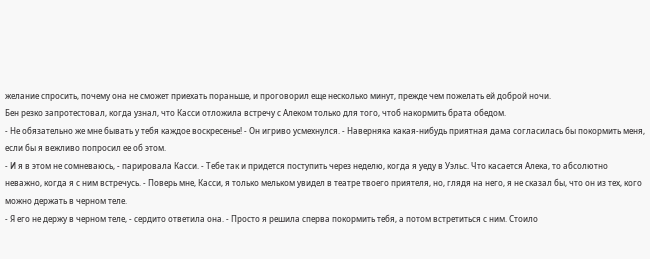желание спросить, почему она не сможет приехать пораньше, и проговорил еще несколько минут, прежде чем пожелать ей доброй ночи.
Бен резко запротестовал, когда узнал, что Касси отложила встречу с Алеком только для того, чтоб накормить брата обедом.
- Не обязательно же мне бывать у тебя каждое воскресенье! - Он игриво усмехнулся. - Наверняка какая-нибудь приятная дама согласилась бы покормить меня, если бы я вежливо попросил ее об этом.
- И я в этом не сомневаюсь, - парировала Касси. - Тебе так и придется поступить через неделю, когда я уеду в Уэльс. Что касается Алека, то абсолютно неважно, когда я с ним встречусь. - Поверь мне, Касси, я только мельком увидел в театре твоего приятеля, но, глядя на него, я не сказал бы, что он из тех, кого можно держать в черном теле.
- Я его не держу в черном теле, - сердито ответила она. - Просто я решила сперва покормить тебя, а потом встретиться с ним. Стоило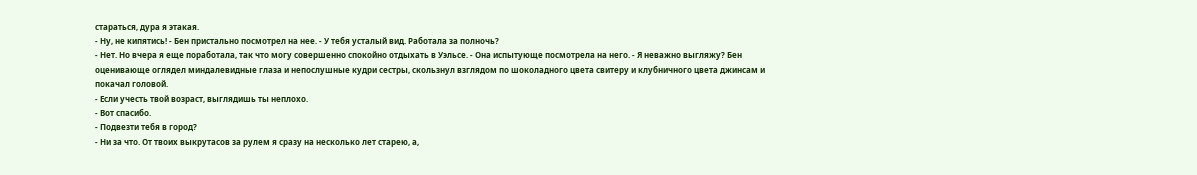стараться, дура я этакая.
- Ну, не кипятись! - Бен пристально посмотрел на нее. - У тебя усталый вид. Работала за полночь?
- Нет. Но вчера я еще поработала, так что могу совершенно спокойно отдыхать в Уэльсе. - Она испытующе посмотрела на него. - Я неважно выгляжу? Бен оценивающе оглядел миндалевидные глаза и непослушные кудри сестры, скользнул взглядом по шоколадного цвета свитеру и клубничного цвета джинсам и покачал головой.
- Если учесть твой возраст, выглядишь ты неплохо.
- Вот спасибо.
- Подвезти тебя в город?
- Ни за что. От твоих выкрутасов за рулем я сразу на несколько лет старею, а,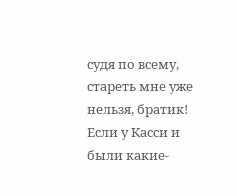судя по всему, стареть мне уже нельзя, братик!
Если у Касси и были какие-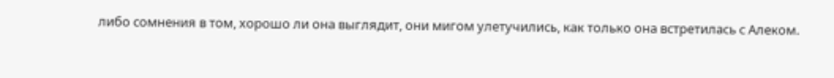либо сомнения в том, хорошо ли она выглядит, они мигом улетучились, как только она встретилась с Алеком.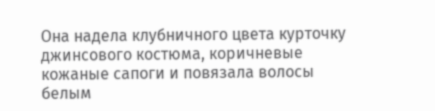Она надела клубничного цвета курточку джинсового костюма, коричневые кожаные сапоги и повязала волосы белым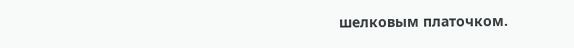шелковым платочком.